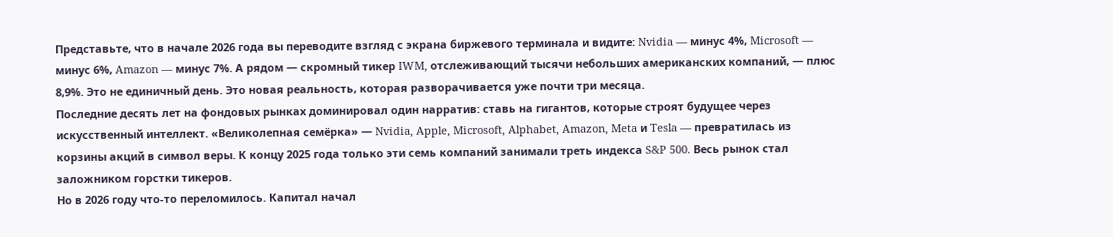Представьте, что в начале 2026 года вы переводите взгляд с экрана биржевого терминала и видите: Nvidia — минус 4%, Microsoft — минус 6%, Amazon — минус 7%. А рядом — скромный тикер IWM, отслеживающий тысячи небольших американских компаний, — плюс 8,9%. Это не единичный день. Это новая реальность, которая разворачивается уже почти три месяца.
Последние десять лет на фондовых рынках доминировал один нарратив: ставь на гигантов, которые строят будущее через искусственный интеллект. «Великолепная семёрка» — Nvidia, Apple, Microsoft, Alphabet, Amazon, Meta и Tesla — превратилась из корзины акций в символ веры. К концу 2025 года только эти семь компаний занимали треть индекса S&P 500. Весь рынок стал заложником горстки тикеров.
Но в 2026 году что-то переломилось. Капитал начал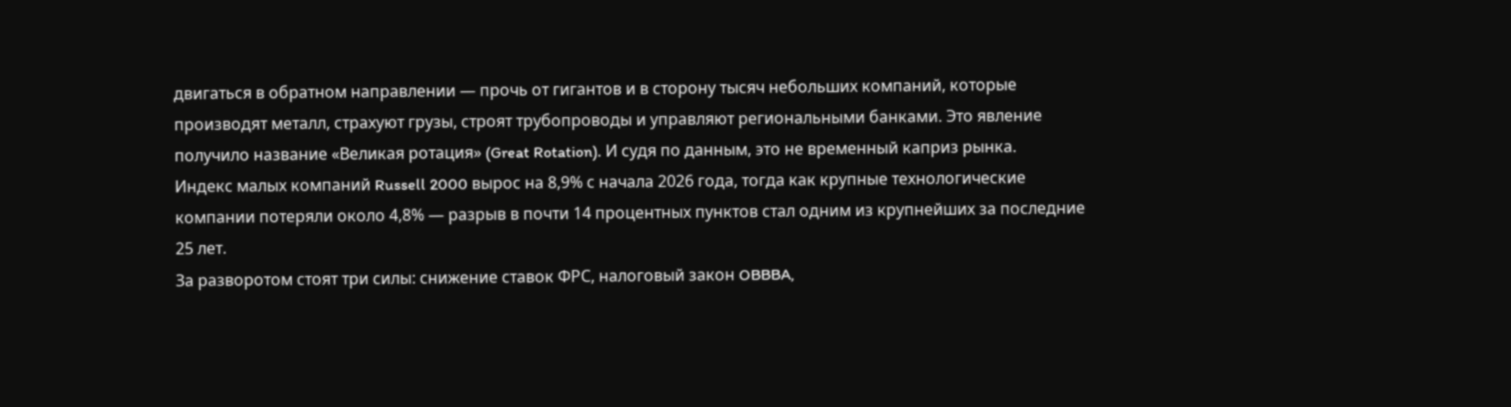двигаться в обратном направлении — прочь от гигантов и в сторону тысяч небольших компаний, которые производят металл, страхуют грузы, строят трубопроводы и управляют региональными банками. Это явление получило название «Великая ротация» (Great Rotation). И судя по данным, это не временный каприз рынка.
Индекс малых компаний Russell 2000 вырос на 8,9% с начала 2026 года, тогда как крупные технологические компании потеряли около 4,8% — разрыв в почти 14 процентных пунктов стал одним из крупнейших за последние 25 лет.
За разворотом стоят три силы: снижение ставок ФРС, налоговый закон OBBBA,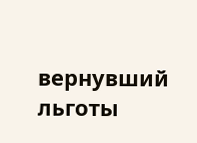вернувший льготы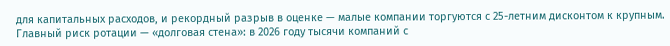для капитальных расходов, и рекордный разрыв в оценке — малые компании торгуются с 25-летним дисконтом к крупным.
Главный риск ротации — «долговая стена»: в 2026 году тысячи компаний с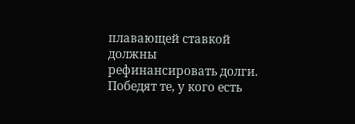плавающей ставкой должны рефинансировать долги. Победят те, у кого есть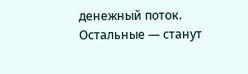денежный поток. Остальные — станут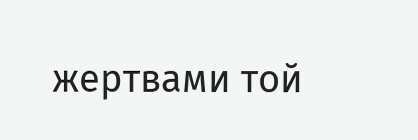жертвами той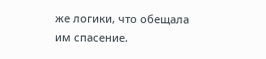же логики, что обещала им спасение.